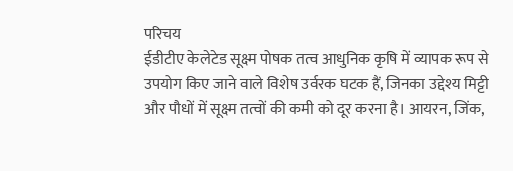परिचय
ईडीटीए केलेटेड सूक्ष्म पोषक तत्व आधुनिक कृषि में व्यापक रूप से उपयोग किए जाने वाले विशेष उर्वरक घटक हैं, जिनका उद्देश्य मिट्टी और पौधों में सूक्ष्म तत्वों की कमी को दूर करना है। आयरन, जिंक,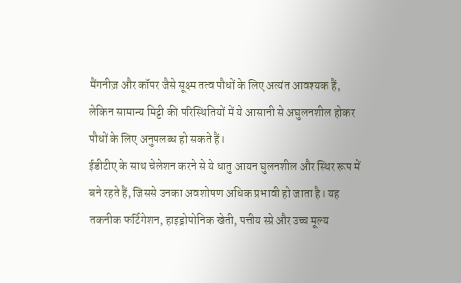मैंगनीज़ और कॉपर जैसे सूक्ष्म तत्व पौधों के लिए अत्यंत आवश्यक हैं, लेकिन सामान्य मिट्टी की परिस्थितियों में ये आसानी से अघुलनशील होकर पौधों के लिए अनुपलब्ध हो सकते हैं।
ईडीटीए के साथ चेलेशन करने से ये धातु आयन घुलनशील और स्थिर रूप में बने रहते हैं, जिससे उनका अवशोषण अधिक प्रभावी हो जाता है। यह तकनीक फर्टिगेशन, हाइड्रोपोनिक खेती, पत्तीय स्प्रे और उच्च मूल्य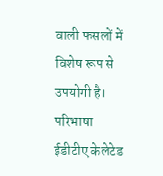वाली फसलों में विशेष रूप से उपयोगी है।
परिभाषा
ईडीटीए केलेटेड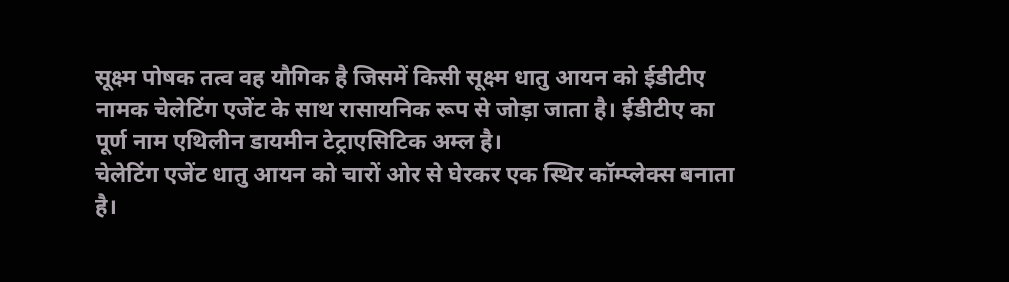सूक्ष्म पोषक तत्व वह यौगिक है जिसमें किसी सूक्ष्म धातु आयन को ईडीटीए नामक चेलेटिंग एजेंट के साथ रासायनिक रूप से जोड़ा जाता है। ईडीटीए का पूर्ण नाम एथिलीन डायमीन टेट्राएसिटिक अम्ल है।
चेलेटिंग एजेंट धातु आयन को चारों ओर से घेरकर एक स्थिर कॉम्प्लेक्स बनाता है।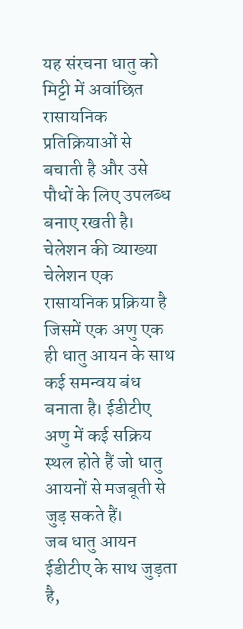यह संरचना धातु को मिट्टी में अवांछित रासायनिक प्रतिक्रियाओं से बचाती है और उसे पौधों के लिए उपलब्ध बनाए रखती है।
चेलेशन की व्याख्या
चेलेशन एक रासायनिक प्रक्रिया है जिसमें एक अणु एक ही धातु आयन के साथ कई समन्वय बंध बनाता है। ईडीटीए अणु में कई सक्रिय स्थल होते हैं जो धातु आयनों से मजबूती से जुड़ सकते हैं।
जब धातु आयन ईडीटीए के साथ जुड़ता है,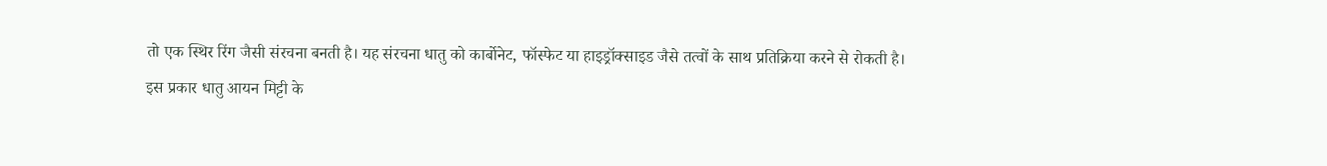तो एक स्थिर रिंग जैसी संरचना बनती है। यह संरचना धातु को कार्बोनेट, फॉस्फेट या हाइड्रॉक्साइड जैसे तत्वों के साथ प्रतिक्रिया करने से रोकती है।
इस प्रकार धातु आयन मिट्टी के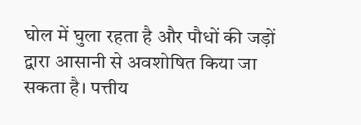घोल में घुला रहता है और पौधों की जड़ों द्वारा आसानी से अवशोषित किया जा सकता है। पत्तीय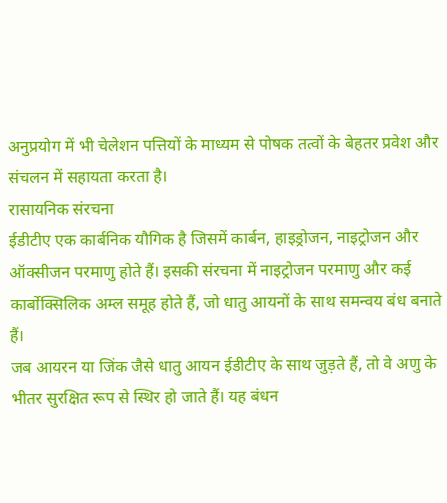अनुप्रयोग में भी चेलेशन पत्तियों के माध्यम से पोषक तत्वों के बेहतर प्रवेश और संचलन में सहायता करता है।
रासायनिक संरचना
ईडीटीए एक कार्बनिक यौगिक है जिसमें कार्बन, हाइड्रोजन, नाइट्रोजन और ऑक्सीजन परमाणु होते हैं। इसकी संरचना में नाइट्रोजन परमाणु और कई कार्बोक्सिलिक अम्ल समूह होते हैं, जो धातु आयनों के साथ समन्वय बंध बनाते हैं।
जब आयरन या जिंक जैसे धातु आयन ईडीटीए के साथ जुड़ते हैं, तो वे अणु के भीतर सुरक्षित रूप से स्थिर हो जाते हैं। यह बंधन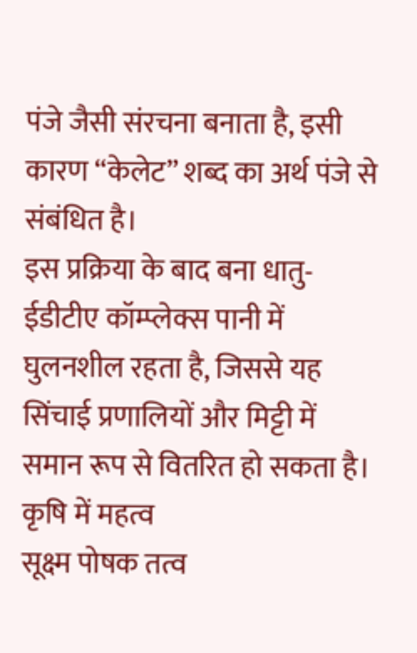पंजे जैसी संरचना बनाता है, इसी कारण “केलेट” शब्द का अर्थ पंजे से संबंधित है।
इस प्रक्रिया के बाद बना धातु-ईडीटीए कॉम्प्लेक्स पानी में घुलनशील रहता है, जिससे यह सिंचाई प्रणालियों और मिट्टी में समान रूप से वितरित हो सकता है।
कृषि में महत्व
सूक्ष्म पोषक तत्व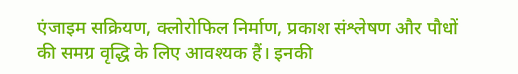एंजाइम सक्रियण, क्लोरोफिल निर्माण, प्रकाश संश्लेषण और पौधों की समग्र वृद्धि के लिए आवश्यक हैं। इनकी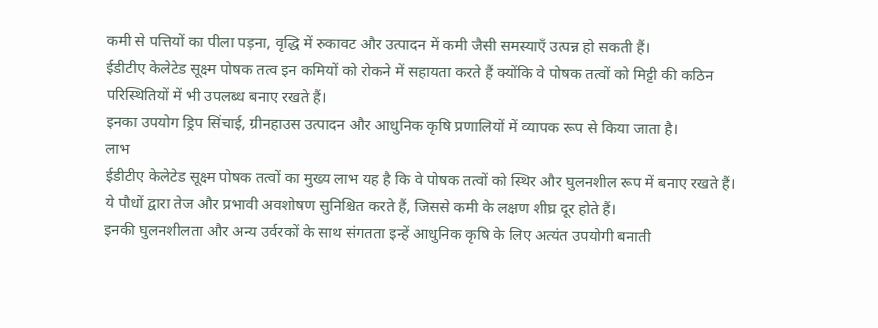कमी से पत्तियों का पीला पड़ना, वृद्धि में रुकावट और उत्पादन में कमी जैसी समस्याएँ उत्पन्न हो सकती हैं।
ईडीटीए केलेटेड सूक्ष्म पोषक तत्व इन कमियों को रोकने में सहायता करते हैं क्योंकि वे पोषक तत्वों को मिट्टी की कठिन परिस्थितियों में भी उपलब्ध बनाए रखते हैं।
इनका उपयोग ड्रिप सिंचाई, ग्रीनहाउस उत्पादन और आधुनिक कृषि प्रणालियों में व्यापक रूप से किया जाता है।
लाभ
ईडीटीए केलेटेड सूक्ष्म पोषक तत्वों का मुख्य लाभ यह है कि वे पोषक तत्वों को स्थिर और घुलनशील रूप में बनाए रखते हैं।
ये पौधों द्वारा तेज और प्रभावी अवशोषण सुनिश्चित करते हैं, जिससे कमी के लक्षण शीघ्र दूर होते हैं।
इनकी घुलनशीलता और अन्य उर्वरकों के साथ संगतता इन्हें आधुनिक कृषि के लिए अत्यंत उपयोगी बनाती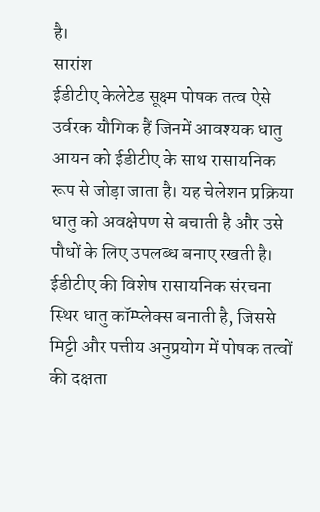है।
सारांश
ईडीटीए केलेटेड सूक्ष्म पोषक तत्व ऐसे उर्वरक यौगिक हैं जिनमें आवश्यक धातु आयन को ईडीटीए के साथ रासायनिक रूप से जोड़ा जाता है। यह चेलेशन प्रक्रिया धातु को अवक्षेपण से बचाती है और उसे पौधों के लिए उपलब्ध बनाए रखती है।
ईडीटीए की विशेष रासायनिक संरचना स्थिर धातु कॉम्प्लेक्स बनाती है, जिससे मिट्टी और पत्तीय अनुप्रयोग में पोषक तत्वों की दक्षता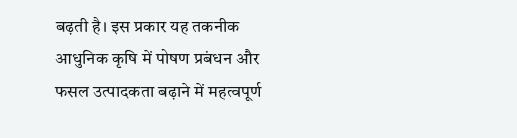बढ़ती है। इस प्रकार यह तकनीक आधुनिक कृषि में पोषण प्रबंधन और फसल उत्पादकता बढ़ाने में महत्वपूर्ण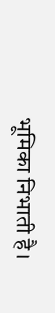भूमिका निभाती है।